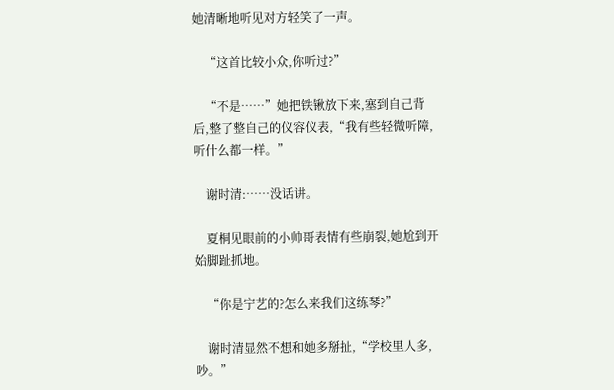她清晰地听见对方轻笑了一声。

    “这首比较小众,你听过?”

    “不是……”她把铁锹放下来,塞到自己背后,整了整自己的仪容仪表,“我有些轻微听障,听什么都一样。”

    谢时清:……没话讲。

    夏桐见眼前的小帅哥表情有些崩裂,她尬到开始脚趾抓地。

    “你是宁艺的?怎么来我们这练琴?”

    谢时清显然不想和她多掰扯,“学校里人多,吵。”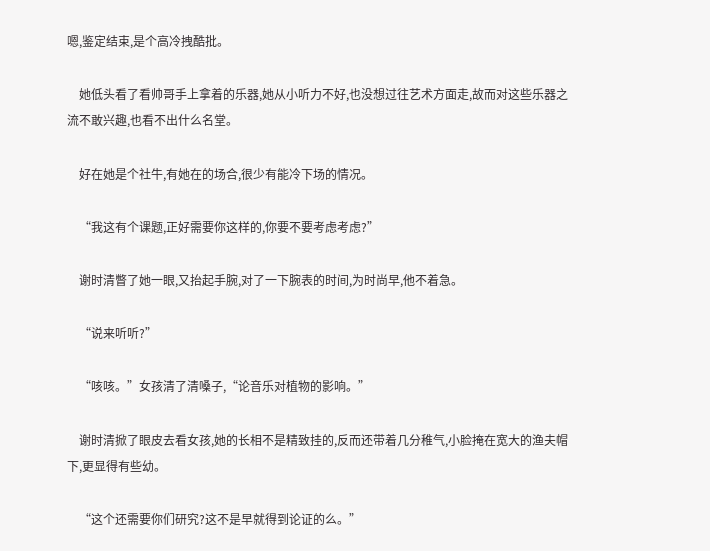嗯,鉴定结束,是个高冷拽酷批。

    她低头看了看帅哥手上拿着的乐器,她从小听力不好,也没想过往艺术方面走,故而对这些乐器之流不敢兴趣,也看不出什么名堂。

    好在她是个社牛,有她在的场合,很少有能冷下场的情况。

    “我这有个课题,正好需要你这样的,你要不要考虑考虑?”

    谢时清瞥了她一眼,又抬起手腕,对了一下腕表的时间,为时尚早,他不着急。

    “说来听听?”

    “咳咳。”女孩清了清嗓子,“论音乐对植物的影响。”

    谢时清掀了眼皮去看女孩,她的长相不是精致挂的,反而还带着几分稚气,小脸掩在宽大的渔夫帽下,更显得有些幼。

    “这个还需要你们研究?这不是早就得到论证的么。”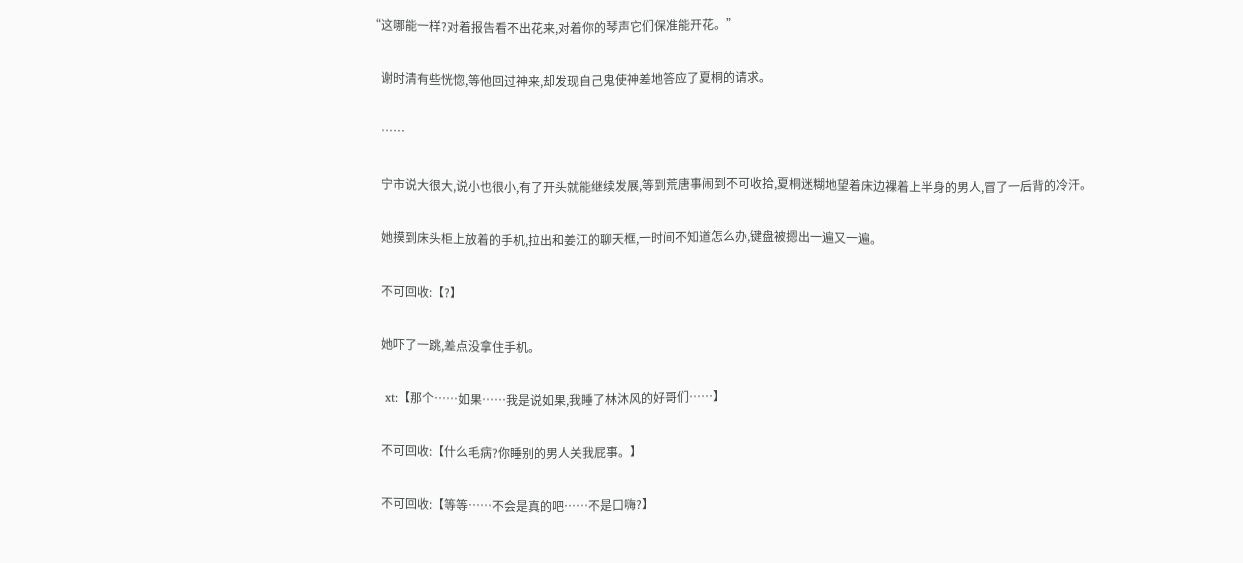“这哪能一样?对着报告看不出花来,对着你的琴声它们保准能开花。”

    谢时清有些恍惚,等他回过神来,却发现自己鬼使神差地答应了夏桐的请求。

    ……

    宁市说大很大,说小也很小,有了开头就能继续发展,等到荒唐事闹到不可收拾,夏桐迷糊地望着床边裸着上半身的男人,冒了一后背的冷汗。

    她摸到床头柜上放着的手机,拉出和姜江的聊天框,一时间不知道怎么办,键盘被摁出一遍又一遍。

    不可回收:【?】

    她吓了一跳,差点没拿住手机。

    xt:【那个……如果……我是说如果,我睡了林沐风的好哥们……】

    不可回收:【什么毛病?你睡别的男人关我屁事。】

    不可回收:【等等……不会是真的吧……不是口嗨?】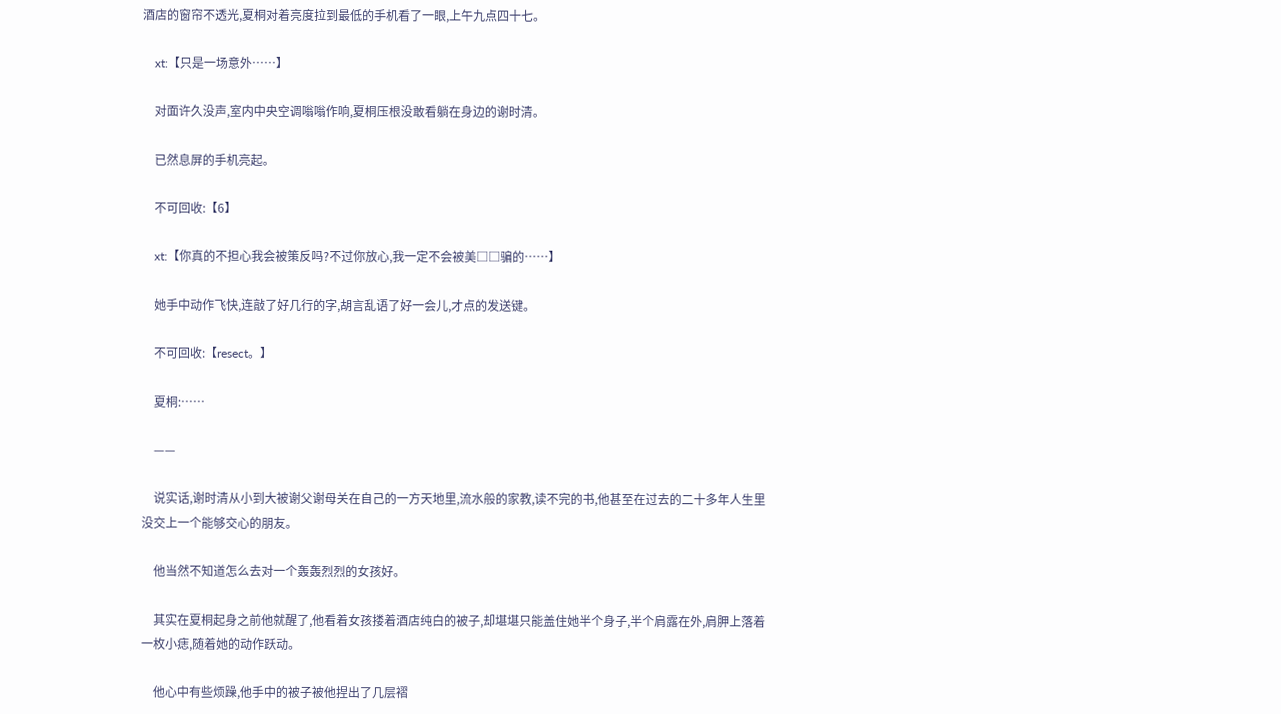酒店的窗帘不透光,夏桐对着亮度拉到最低的手机看了一眼,上午九点四十七。

    xt:【只是一场意外……】

    对面许久没声,室内中央空调嗡嗡作响,夏桐压根没敢看躺在身边的谢时清。

    已然息屏的手机亮起。

    不可回收:【6】

    xt:【你真的不担心我会被策反吗?不过你放心,我一定不会被美□□骗的……】

    她手中动作飞快,连敲了好几行的字,胡言乱语了好一会儿,才点的发送键。

    不可回收:【resect。】

    夏桐:……

    ——

    说实话,谢时清从小到大被谢父谢母关在自己的一方天地里,流水般的家教,读不完的书,他甚至在过去的二十多年人生里没交上一个能够交心的朋友。

    他当然不知道怎么去对一个轰轰烈烈的女孩好。

    其实在夏桐起身之前他就醒了,他看着女孩搂着酒店纯白的被子,却堪堪只能盖住她半个身子,半个肩露在外,肩胛上落着一枚小痣,随着她的动作跃动。

    他心中有些烦躁,他手中的被子被他捏出了几层褶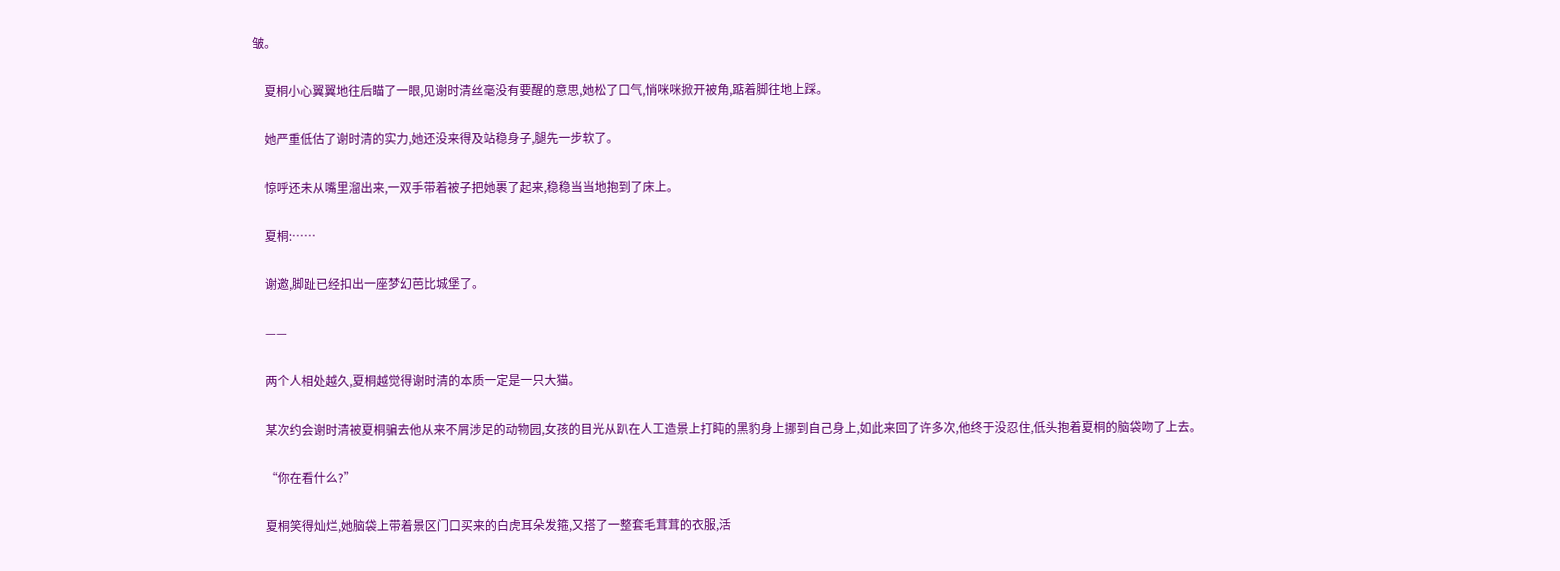皱。

    夏桐小心翼翼地往后瞄了一眼,见谢时清丝毫没有要醒的意思,她松了口气,悄咪咪掀开被角,踮着脚往地上踩。

    她严重低估了谢时清的实力,她还没来得及站稳身子,腿先一步软了。

    惊呼还未从嘴里溜出来,一双手带着被子把她裹了起来,稳稳当当地抱到了床上。

    夏桐:……

    谢邀,脚趾已经扣出一座梦幻芭比城堡了。

    ——

    两个人相处越久,夏桐越觉得谢时清的本质一定是一只大猫。

    某次约会谢时清被夏桐骗去他从来不屑涉足的动物园,女孩的目光从趴在人工造景上打盹的黑豹身上挪到自己身上,如此来回了许多次,他终于没忍住,低头抱着夏桐的脑袋吻了上去。

    “你在看什么?”

    夏桐笑得灿烂,她脑袋上带着景区门口买来的白虎耳朵发箍,又搭了一整套毛茸茸的衣服,活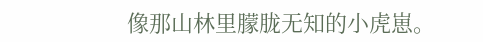像那山林里朦胧无知的小虎崽。